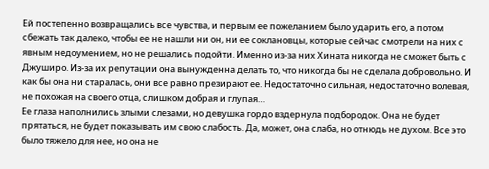Ей постепенно возвращались все чувства, и первым ее пожеланием было ударить его, а потом сбежать так далеко, чтобы ее не нашли ни он, ни ее соклановцы, которые сейчас смотрели на них с явным недоумением, но не решались подойти. Именно из-за них Хината никогда не сможет быть с Джуширо. Из-за их репутации она вынужденна делать то, что никогда бы не сделала добровольно. И как бы она ни старалась, они все равно презирают ее. Недостаточно сильная, недостаточно волевая, не похожая на своего отца, слишком добрая и глупая…
Ее глаза наполнились злыми слезами, но девушка гордо вздернула подбородок. Она не будет прятаться, не будет показывать им свою слабость. Да, может, она слаба, но отнюдь не духом. Все это было тяжело для нее, но она не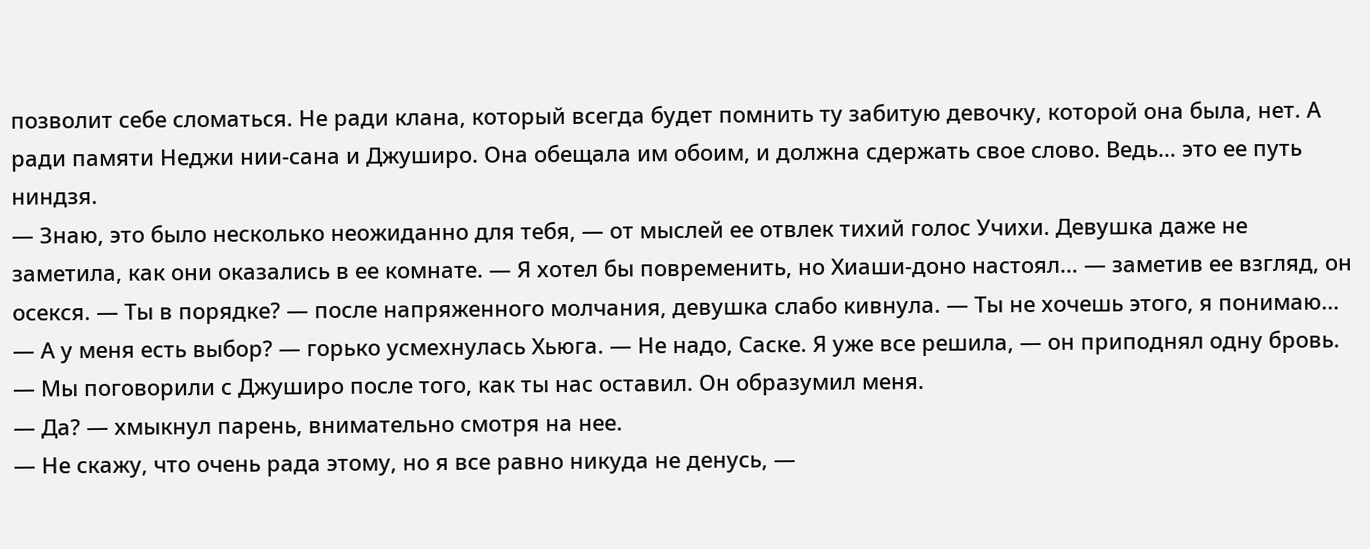позволит себе сломаться. Не ради клана, который всегда будет помнить ту забитую девочку, которой она была, нет. А ради памяти Неджи нии-сана и Джуширо. Она обещала им обоим, и должна сдержать свое слово. Ведь… это ее путь ниндзя.
— Знаю, это было несколько неожиданно для тебя, — от мыслей ее отвлек тихий голос Учихи. Девушка даже не заметила, как они оказались в ее комнате. — Я хотел бы повременить, но Хиаши-доно настоял… — заметив ее взгляд, он осекся. — Ты в порядке? — после напряженного молчания, девушка слабо кивнула. — Ты не хочешь этого, я понимаю…
— А у меня есть выбор? — горько усмехнулась Хьюга. — Не надо, Саске. Я уже все решила, — он приподнял одну бровь. — Мы поговорили с Джуширо после того, как ты нас оставил. Он образумил меня.
— Да? — хмыкнул парень, внимательно смотря на нее.
— Не скажу, что очень рада этому, но я все равно никуда не денусь, —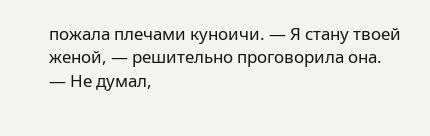пожала плечами куноичи. — Я стану твоей женой, — решительно проговорила она.
— Не думал,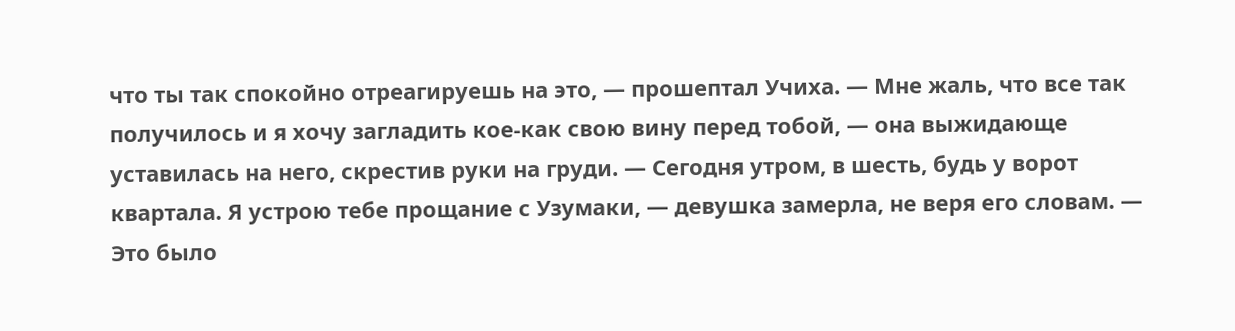что ты так спокойно отреагируешь на это, — прошептал Учиха. — Мне жаль, что все так получилось и я хочу загладить кое-как свою вину перед тобой, — она выжидающе уставилась на него, скрестив руки на груди. — Сегодня утром, в шесть, будь у ворот квартала. Я устрою тебе прощание с Узумаки, — девушка замерла, не веря его словам. — Это было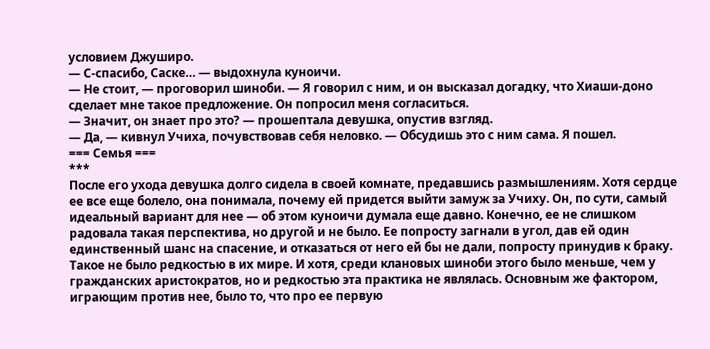условием Джуширо.
— С-спасибо, Саске… — выдохнула куноичи.
— Не стоит, — проговорил шиноби. — Я говорил с ним, и он высказал догадку, что Хиаши-доно сделает мне такое предложение. Он попросил меня согласиться.
— Значит, он знает про это? — прошептала девушка, опустив взгляд.
— Да, — кивнул Учиха, почувствовав себя неловко. — Обсудишь это с ним сама. Я пошел.
=== Семья ===
***
После его ухода девушка долго сидела в своей комнате, предавшись размышлениям. Хотя сердце ее все еще болело, она понимала, почему ей придется выйти замуж за Учиху. Он, по сути, самый идеальный вариант для нее — об этом куноичи думала еще давно. Конечно, ее не слишком радовала такая перспектива, но другой и не было. Ее попросту загнали в угол, дав ей один единственный шанс на спасение, и отказаться от него ей бы не дали, попросту принудив к браку. Такое не было редкостью в их мире. И хотя, среди клановых шиноби этого было меньше, чем у гражданских аристократов, но и редкостью эта практика не являлась. Основным же фактором, играющим против нее, было то, что про ее первую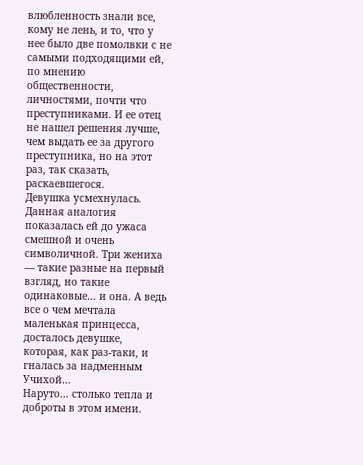влюбленность знали все, кому не лень, и то, что у нее было две помолвки с не самыми подходящими ей, по мнению общественности, личностями, почти что преступниками. И ее отец не нашел решения лучше, чем выдать ее за другого преступника, но на этот раз, так сказать, раскаевшегося.
Девушка усмехнулась. Данная аналогия показалась ей до ужаса смешной и очень символичной. Три жениха — такие разные на первый взгляд, но такие одинаковые… и она. А ведь все о чем мечтала маленькая принцесса, досталось девушке, которая, как раз-таки, и гналась за надменным Учихой…
Наруто… столько тепла и доброты в этом имени.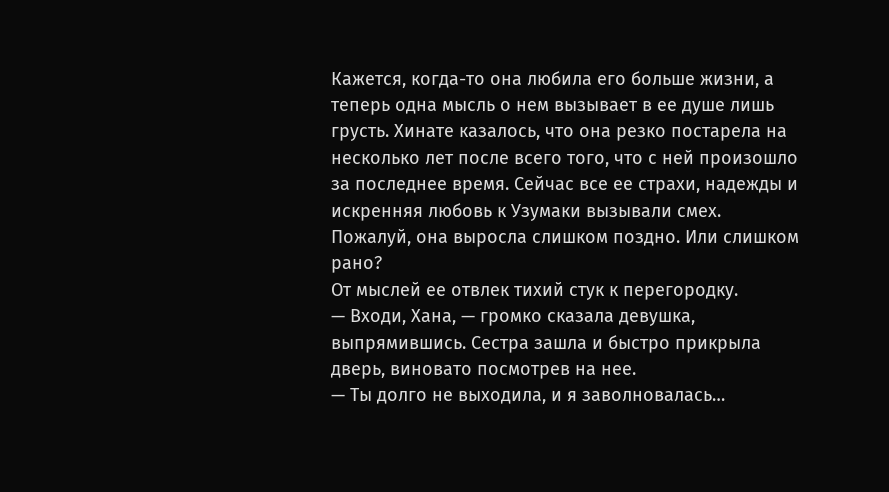Кажется, когда-то она любила его больше жизни, а теперь одна мысль о нем вызывает в ее душе лишь грусть. Хинате казалось, что она резко постарела на несколько лет после всего того, что с ней произошло за последнее время. Сейчас все ее страхи, надежды и искренняя любовь к Узумаки вызывали смех. Пожалуй, она выросла слишком поздно. Или слишком рано?
От мыслей ее отвлек тихий стук к перегородку.
— Входи, Хана, — громко сказала девушка, выпрямившись. Сестра зашла и быстро прикрыла дверь, виновато посмотрев на нее.
— Ты долго не выходила, и я заволновалась…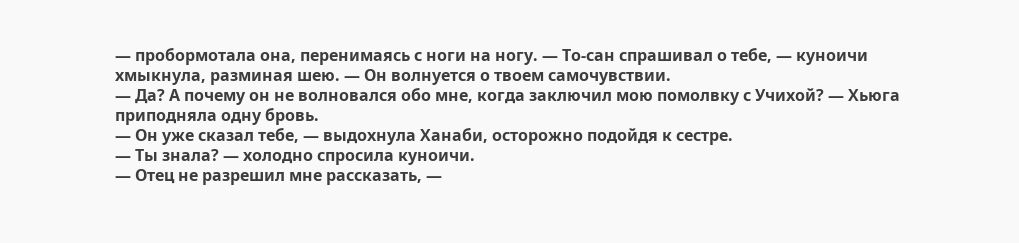— пробормотала она, перенимаясь с ноги на ногу. — То-сан спрашивал о тебе, — куноичи хмыкнула, разминая шею. — Он волнуется о твоем самочувствии.
— Да? А почему он не волновался обо мне, когда заключил мою помолвку с Учихой? — Хьюга приподняла одну бровь.
— Он уже сказал тебе, — выдохнула Ханаби, осторожно подойдя к сестре.
— Ты знала? — холодно спросила куноичи.
— Отец не разрешил мне рассказать, —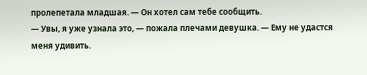пролепетала младшая. — Он хотел сам тебе сообщить.
— Увы, я уже узнала это, — пожала плечами девушка. — Ему не удастся меня удивить.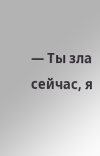— Ты зла сейчас, я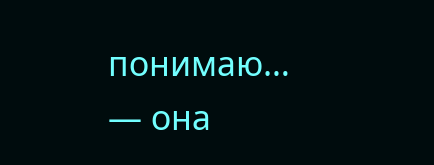понимаю… — она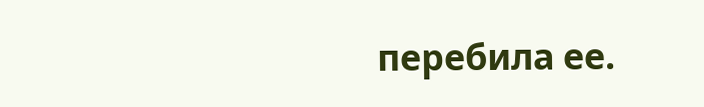перебила ее.